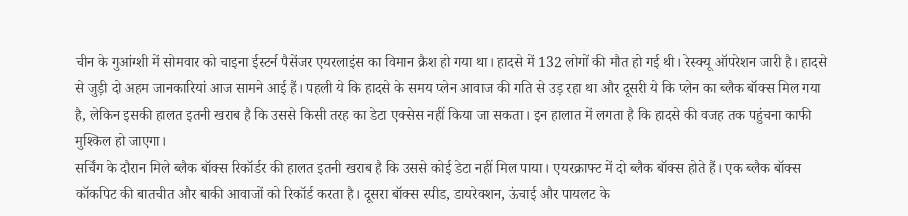चीन के गुआंग्शी में सोमवार को चाइना ईस्टर्न पैसेंजर एयरलाइंस का विमान क्रैश हो गया था। हादसे में 132 लोगों की मौत हो गई थी। रेस्क्यू ऑपरेशन जारी है। हादसे से जुड़ी दो अहम जानकारियां आज सामने आई हैं। पहली ये कि हादसे के समय प्लेन आवाज की गति से उड़ रहा था और दूसरी ये कि प्लेन का ब्लैक बॉक्स मिल गया है, लेकिन इसकी हालत इतनी खराब है कि उससे किसी तरह का डेटा एक्सेस नहीं किया जा सकता। इन हालात में लगता है कि हादसे की वजह तक पहुंचना काफी मुश्किल हो जाएगा।
सर्चिंग के दौरान मिले ब्लैक बॉक्स रिकॉर्डर की हालत इतनी खराब है कि उससे कोई डेटा नहीं मिल पाया। एयरक्राफ्ट में दो ब्लैक बॉक्स होते हैं। एक ब्लैक बॉक्स कॉकपिट की बातचीत और बाकी आवाजों को रिकॉर्ड करता है। दूसरा बॉक्स स्पीड, डायरेक्शन, ऊंचाई और पायलट के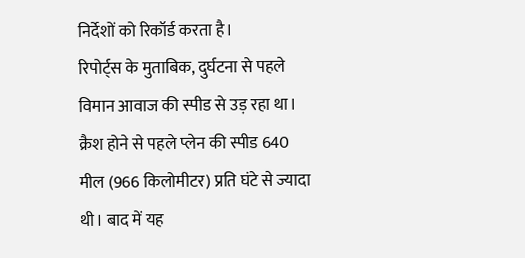निर्देशों को रिकॉर्ड करता है।
रिपोर्ट्स के मुताबिक, दुर्घटना से पहले विमान आवाज की स्पीड से उड़ रहा था। क्रैश होने से पहले प्लेन की स्पीड 640 मील (966 किलोमीटर) प्रति घंटे से ज्यादा थी। बाद में यह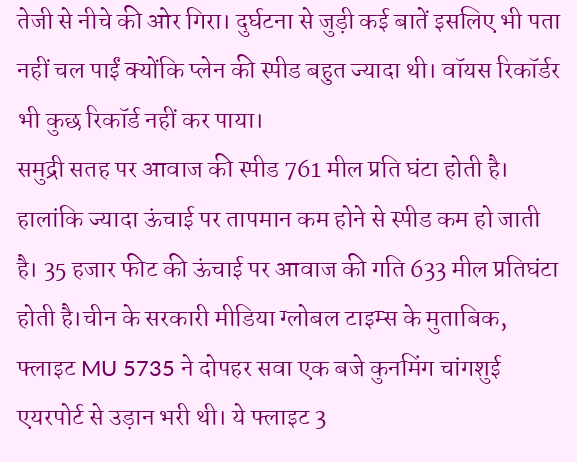तेजी से नीचे की ओर गिरा। दुर्घटना से जुड़ी कई बातें इसलिए भी पता नहीं चल पाईं क्योंकि प्लेन की स्पीड बहुत ज्यादा थी। वॉयस रिकॉर्डर भी कुछ रिकॉर्ड नहीं कर पाया।
समुद्री सतह पर आवाज की स्पीड 761 मील प्रति घंटा होती है। हालांकि ज्यादा ऊंचाई पर तापमान कम होने से स्पीड कम हो जाती है। 35 हजार फीट की ऊंचाई पर आवाज की गति 633 मील प्रतिघंटा होती है।चीन के सरकारी मीडिया ग्लोबल टाइम्स के मुताबिक, फ्लाइट MU 5735 ने दोपहर सवा एक बजे कुनमिंग चांगशुई एयरपोर्ट से उड़ान भरी थी। ये फ्लाइट 3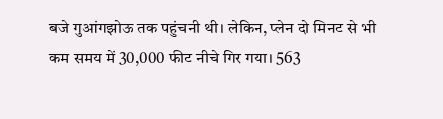बजे गुआंगझोऊ तक पहुंचनी थी। लेकिन, प्लेन दो मिनट से भी कम समय में 30,000 फीट नीचे गिर गया। 563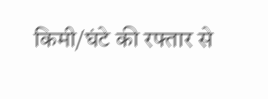किमी/घंटे की रफ्तार से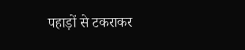पहाड़ों से टकराकर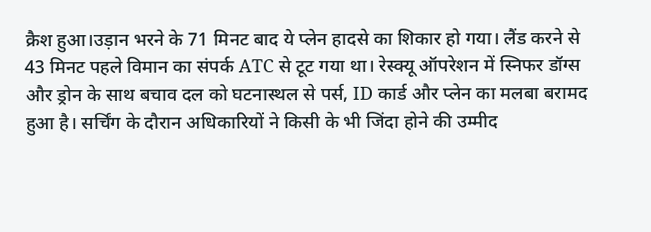क्रैश हुआ।उड़ान भरने के 71 मिनट बाद ये प्लेन हादसे का शिकार हो गया। लैंड करने से 43 मिनट पहले विमान का संपर्क ATC से टूट गया था। रेस्क्यू ऑपरेशन में स्निफर डॉग्स और ड्रोन के साथ बचाव दल को घटनास्थल से पर्स, ID कार्ड और प्लेन का मलबा बरामद हुआ है। सर्चिंग के दौरान अधिकारियों ने किसी के भी जिंदा होने की उम्मीद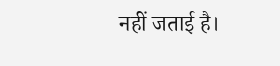नहीं जताई है।